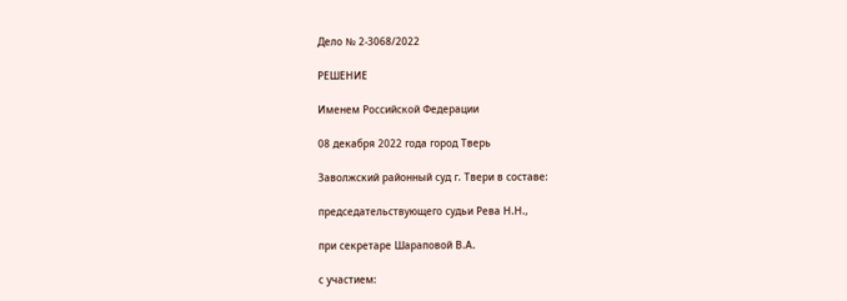Дело № 2-3068/2022

РЕШЕНИЕ

Именем Российской Федерации

08 декабря 2022 года город Тверь

Заволжский районный суд г. Твери в составе:

председательствующего судьи Рева Н.Н.,

при секретаре Шараповой В.А.

с участием: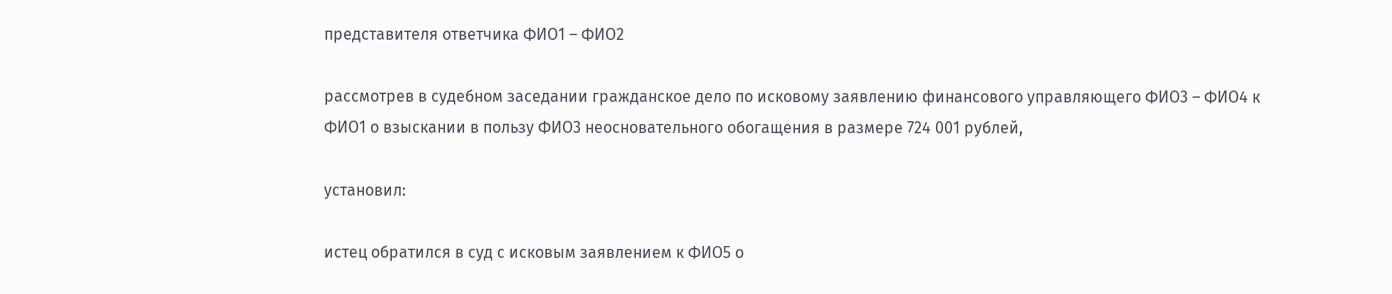представителя ответчика ФИО1 – ФИО2

рассмотрев в судебном заседании гражданское дело по исковому заявлению финансового управляющего ФИО3 – ФИО4 к ФИО1 о взыскании в пользу ФИО3 неосновательного обогащения в размере 724 001 рублей,

установил:

истец обратился в суд с исковым заявлением к ФИО5 о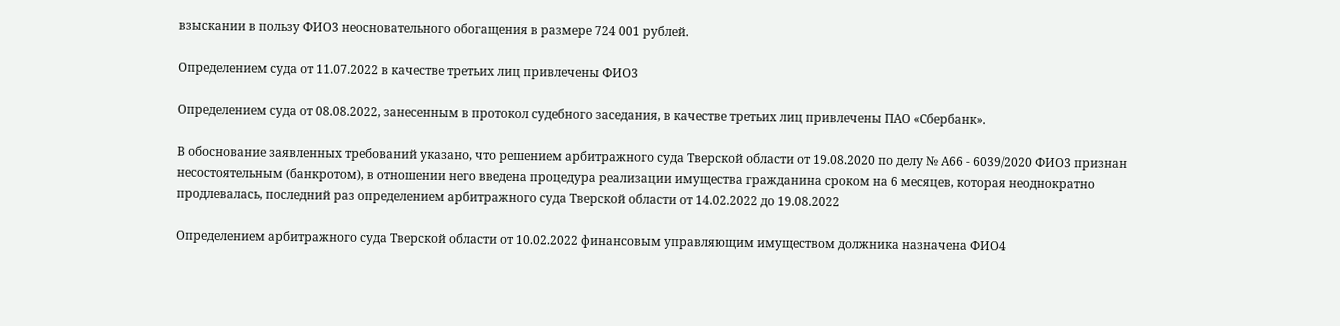взыскании в пользу ФИО3 неосновательного обогащения в размере 724 001 рублей.

Определением суда от 11.07.2022 в качестве третьих лиц привлечены ФИО3

Определением суда от 08.08.2022, занесенным в протокол судебного заседания, в качестве третьих лиц привлечены ПАО «Сбербанк».

В обоснование заявленных требований указано, что решением арбитражного суда Тверской области от 19.08.2020 по делу № А66 - 6039/2020 ФИО3 признан несостоятельным (банкротом), в отношении него введена процедура реализации имущества гражданина сроком на 6 месяцев, которая неоднократно продлевалась, последний раз определением арбитражного суда Тверской области от 14.02.2022 до 19.08.2022

Определением арбитражного суда Тверской области от 10.02.2022 финансовым управляющим имуществом должника назначена ФИО4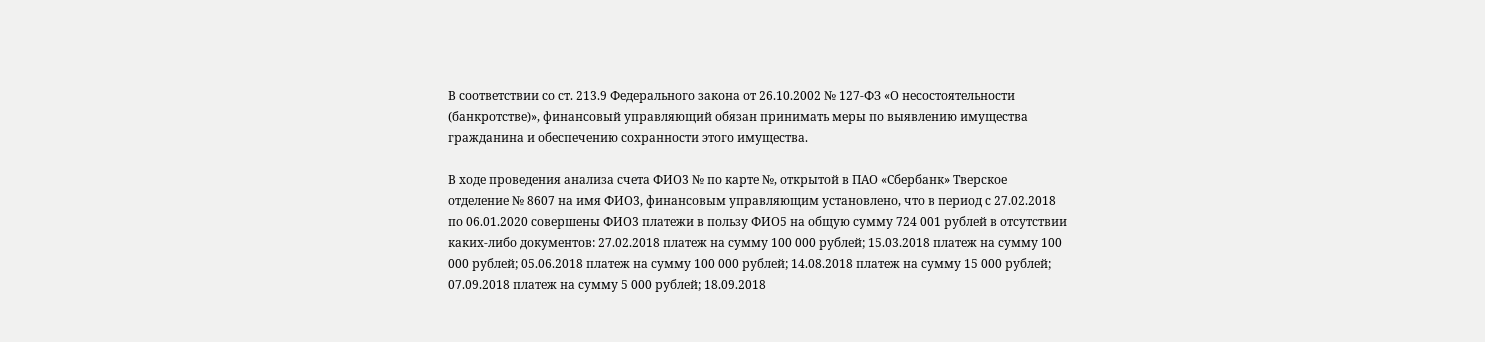В соответствии со ст. 213.9 Федерального закона от 26.10.2002 № 127-ФЗ «О несостоятельности (банкротстве)», финансовый управляющий обязан принимать меры по выявлению имущества гражданина и обеспечению сохранности этого имущества.

В ходе проведения анализа счета ФИО3 № по карте №, открытой в ПАО «Сбербанк» Тверское отделение № 8607 на имя ФИО3, финансовым управляющим установлено, что в период с 27.02.2018 по 06.01.2020 совершены ФИО3 платежи в пользу ФИО5 на общую сумму 724 001 рублей в отсутствии каких-либо документов: 27.02.2018 платеж на сумму 100 000 рублей; 15.03.2018 платеж на сумму 100 000 рублей; 05.06.2018 платеж на сумму 100 000 рублей; 14.08.2018 платеж на сумму 15 000 рублей; 07.09.2018 платеж на сумму 5 000 рублей; 18.09.2018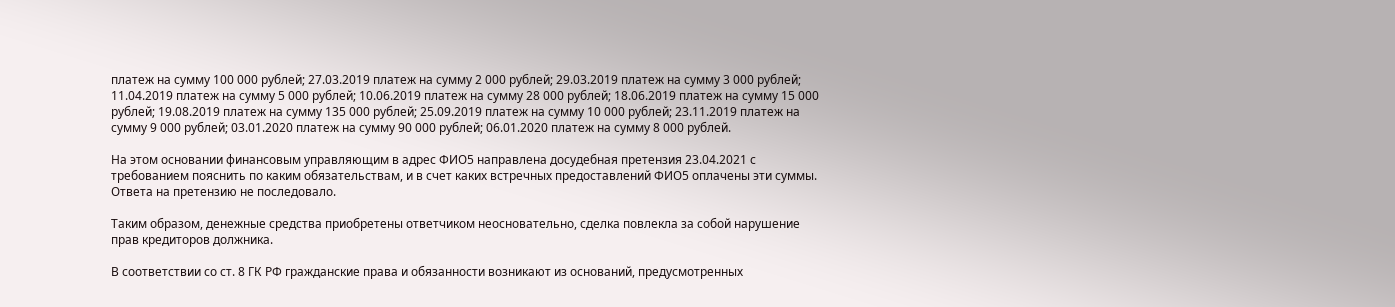платеж на сумму 100 000 рублей; 27.03.2019 платеж на сумму 2 000 рублей; 29.03.2019 платеж на сумму 3 000 рублей; 11.04.2019 платеж на сумму 5 000 рублей; 10.06.2019 платеж на сумму 28 000 рублей; 18.06.2019 платеж на сумму 15 000 рублей; 19.08.2019 платеж на сумму 135 000 рублей; 25.09.2019 платеж на сумму 10 000 рублей; 23.11.2019 платеж на сумму 9 000 рублей; 03.01.2020 платеж на сумму 90 000 рублей; 06.01.2020 платеж на сумму 8 000 рублей.

На этом основании финансовым управляющим в адрес ФИО5 направлена досудебная претензия 23.04.2021 с требованием пояснить по каким обязательствам, и в счет каких встречных предоставлений ФИО5 оплачены эти суммы. Ответа на претензию не последовало.

Таким образом, денежные средства приобретены ответчиком неосновательно, сделка повлекла за собой нарушение прав кредиторов должника.

В соответствии со ст. 8 ГК РФ гражданские права и обязанности возникают из оснований, предусмотренных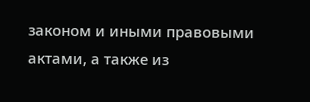законом и иными правовыми актами, а также из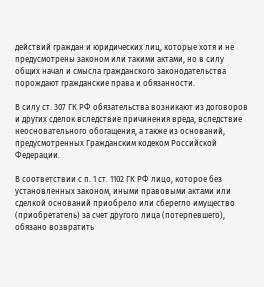действий граждан и юридических лиц, которые хотя и не предусмотрены законом или такими актами, но в силу общих начал и смысла гражданского законодательства порождают гражданские права и обязанности.

В силу ст. 307 ГК РФ обязательства возникают из договоров и других сделок вследствие причинения вреда, вследствие неосновательного обогащения, а также из оснований, предусмотренных Гражданским кодеком Российской Федерации.

В соответствии с п. 1 ст. 1102 ГК РФ лицо, которое без установленных законом, иными правовыми актами или сделкой оснований приобрело или сберегло имущество (приобретатель) за счет другого лица (потерпевшего), обязано возвратить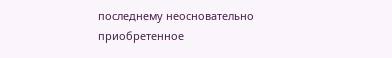последнему неосновательно приобретенное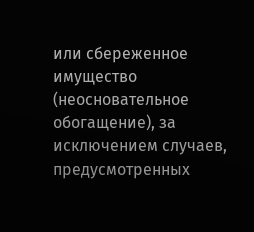или сбереженное имущество (неосновательное обогащение), за исключением случаев, предусмотренных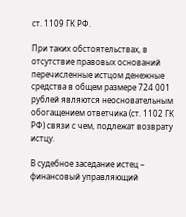ст. 1109 ГК РФ.

При таких обстоятельствах, в отсутствие правовых оснований перечисленные истцом денежные средства в общем размере 724 001 рублей являются неосновательным обогащением ответчика (ст. 1102 ГК РФ) связи с чем, подлежат возврату истцу.

В судебное заседание истец – финансовый управляющий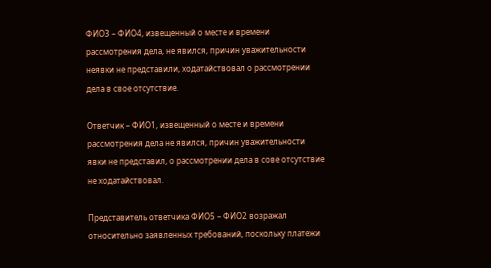ФИО3 – ФИО4, извещенный о месте и времени рассмотрения дела, не явился, причин уважительности неявки не представили, ходатайствовал о рассмотрении дела в свое отсутствие.

Ответчик – ФИО1, извещенный о месте и времени рассмотрения дела не явился, причин уважительности явки не представил, о рассмотрении дела в сове отсутствие не ходатайствовал.

Представитель ответчика ФИО5 – ФИО2 возражал относительно заявленных требований, поскольку платежи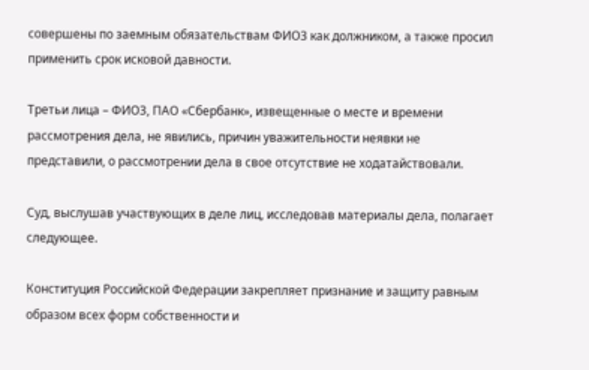совершены по заемным обязательствам ФИО3 как должником, а также просил применить срок исковой давности.

Третьи лица – ФИО3, ПАО «Сбербанк», извещенные о месте и времени рассмотрения дела, не явились, причин уважительности неявки не представили, о рассмотрении дела в свое отсутствие не ходатайствовали.

Суд, выслушав участвующих в деле лиц, исследовав материалы дела, полагает следующее.

Конституция Российской Федерации закрепляет признание и защиту равным образом всех форм собственности и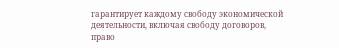гарантирует каждому свободу экономической деятельности, включая свободу договоров, право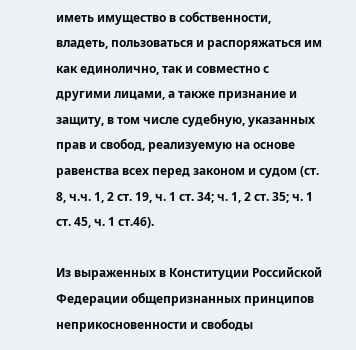иметь имущество в собственности, владеть, пользоваться и распоряжаться им как единолично, так и совместно с другими лицами, а также признание и защиту, в том числе судебную, указанных прав и свобод, реализуемую на основе равенства всех перед законом и судом (ст. 8, ч.ч. 1, 2 ст. 19, ч. 1 ст. 34; ч. 1, 2 ст. 35; ч. 1 ст. 45, ч. 1 ст.46).

Из выраженных в Конституции Российской Федерации общепризнанных принципов неприкосновенности и свободы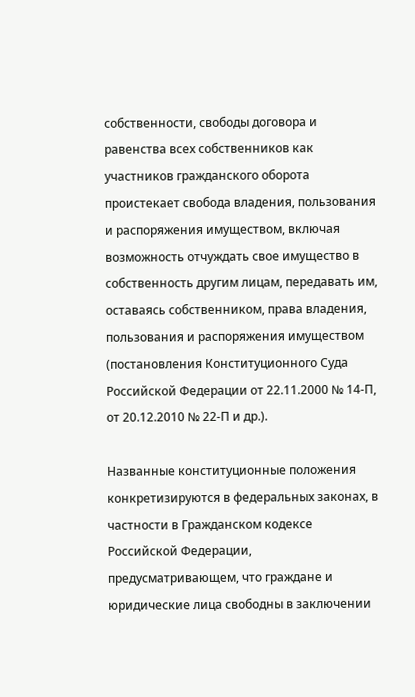собственности, свободы договора и равенства всех собственников как участников гражданского оборота проистекает свобода владения, пользования и распоряжения имуществом, включая возможность отчуждать свое имущество в собственность другим лицам, передавать им, оставаясь собственником, права владения, пользования и распоряжения имуществом (постановления Конституционного Суда Российской Федерации от 22.11.2000 № 14-П, от 20.12.2010 № 22-П и др.).

Названные конституционные положения конкретизируются в федеральных законах, в частности в Гражданском кодексе Российской Федерации, предусматривающем, что граждане и юридические лица свободны в заключении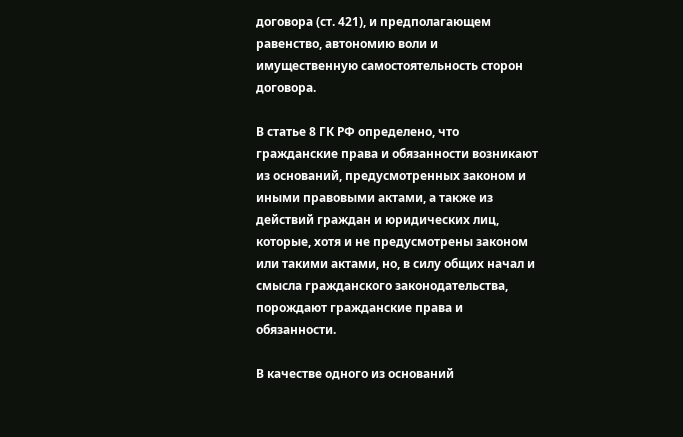договора (ст. 421), и предполагающем равенство, автономию воли и имущественную самостоятельность сторон договора.

В статье 8 ГК РФ определено, что гражданские права и обязанности возникают из оснований, предусмотренных законом и иными правовыми актами, а также из действий граждан и юридических лиц, которые, хотя и не предусмотрены законом или такими актами, но, в силу общих начал и смысла гражданского законодательства, порождают гражданские права и обязанности.

В качестве одного из оснований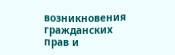возникновения гражданских прав и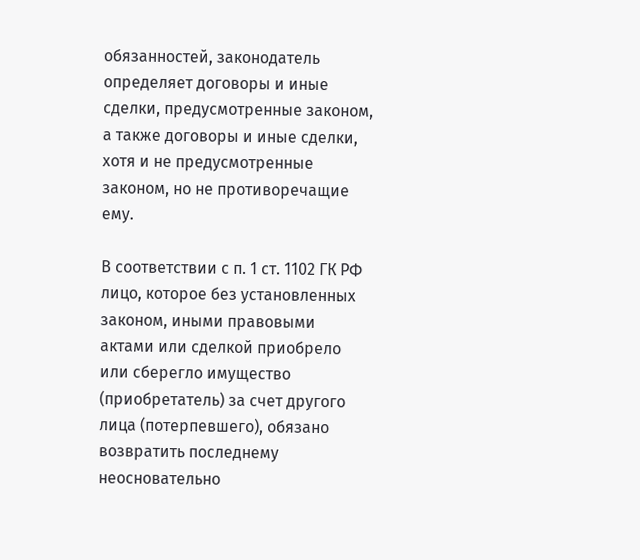обязанностей, законодатель определяет договоры и иные сделки, предусмотренные законом, а также договоры и иные сделки, хотя и не предусмотренные законом, но не противоречащие ему.

В соответствии с п. 1 ст. 1102 ГК РФ лицо, которое без установленных законом, иными правовыми актами или сделкой приобрело или сберегло имущество (приобретатель) за счет другого лица (потерпевшего), обязано возвратить последнему неосновательно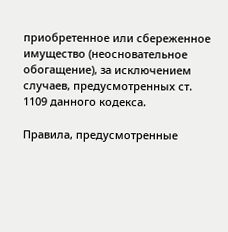приобретенное или сбереженное имущество (неосновательное обогащение), за исключением случаев, предусмотренных ст. 1109 данного кодекса.

Правила, предусмотренные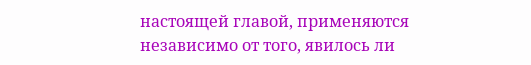настоящей главой, применяются независимо от того, явилось ли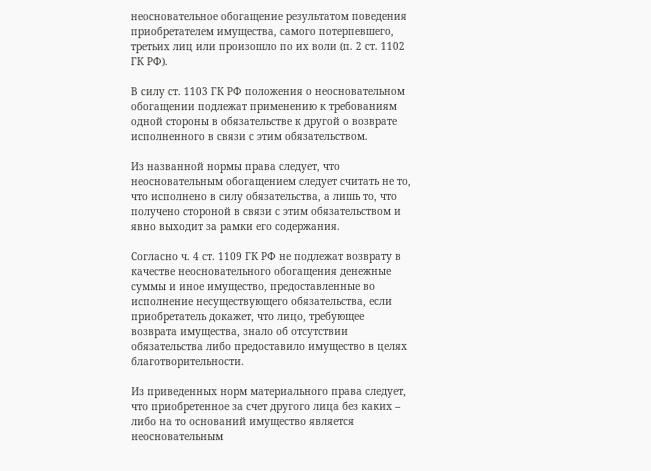неосновательное обогащение результатом поведения приобретателем имущества, самого потерпевшего, третьих лиц или произошло по их воли (п. 2 ст. 1102 ГК РФ).

В силу ст. 1103 ГК РФ положения о неосновательном обогащении подлежат применению к требованиям одной стороны в обязательстве к другой о возврате исполненного в связи с этим обязательством.

Из названной нормы права следует, что неосновательным обогащением следует считать не то, что исполнено в силу обязательства, а лишь то, что получено стороной в связи с этим обязательством и явно выходит за рамки его содержания.

Согласно ч. 4 ст. 1109 ГК РФ не подлежат возврату в качестве неосновательного обогащения денежные суммы и иное имущество, предоставленные во исполнение несуществующего обязательства, если приобретатель докажет, что лицо, требующее возврата имущества, знало об отсутствии обязательства либо предоставило имущество в целях благотворительности.

Из приведенных норм материального права следует, что приобретенное за счет другого лица без каких – либо на то оснований имущество является неосновательным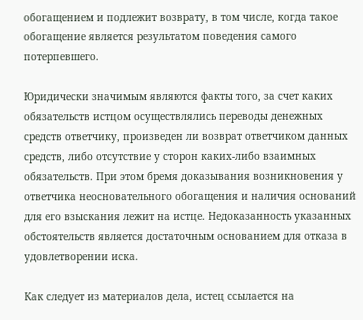обогащением и подлежит возврату, в том числе, когда такое обогащение является результатом поведения самого потерпевшего.

Юридически значимым являются факты того, за счет каких обязательств истцом осуществлялись переводы денежных средств ответчику, произведен ли возврат ответчиком данных средств, либо отсутствие у сторон каких-либо взаимных обязательств. При этом бремя доказывания возникновения у ответчика неосновательного обогащения и наличия оснований для его взыскания лежит на истце. Недоказанность указанных обстоятельств является достаточным основанием для отказа в удовлетворении иска.

Как следует из материалов дела, истец ссылается на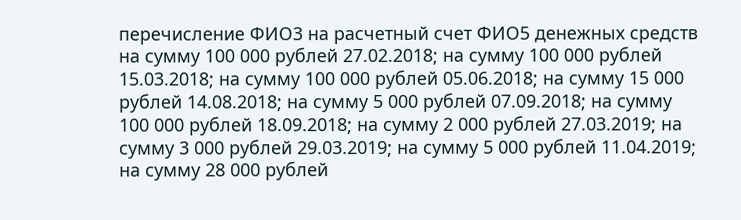перечисление ФИО3 на расчетный счет ФИО5 денежных средств на сумму 100 000 рублей 27.02.2018; на сумму 100 000 рублей 15.03.2018; на сумму 100 000 рублей 05.06.2018; на сумму 15 000 рублей 14.08.2018; на сумму 5 000 рублей 07.09.2018; на сумму 100 000 рублей 18.09.2018; на сумму 2 000 рублей 27.03.2019; на сумму 3 000 рублей 29.03.2019; на сумму 5 000 рублей 11.04.2019; на сумму 28 000 рублей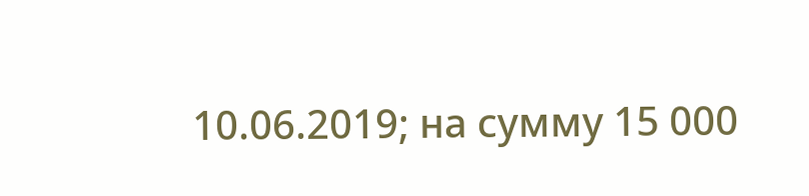10.06.2019; на сумму 15 000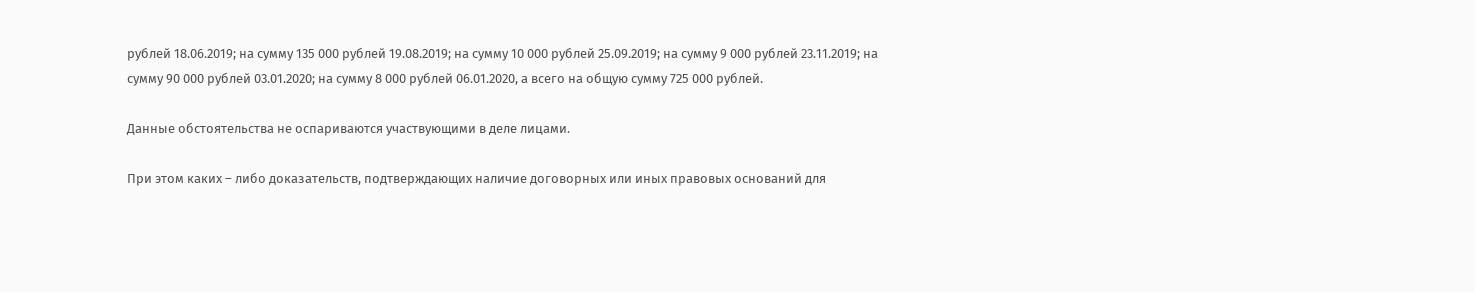рублей 18.06.2019; на сумму 135 000 рублей 19.08.2019; на сумму 10 000 рублей 25.09.2019; на сумму 9 000 рублей 23.11.2019; на сумму 90 000 рублей 03.01.2020; на сумму 8 000 рублей 06.01.2020, а всего на общую сумму 725 000 рублей.

Данные обстоятельства не оспариваются участвующими в деле лицами.

При этом каких – либо доказательств, подтверждающих наличие договорных или иных правовых оснований для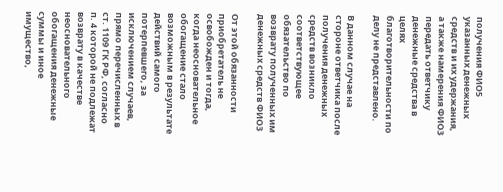получения ФИО5 указанных денежных средств и их удержания, а также намерения ФИО3 передать ответчику денежные средства в целях благотворительности по делу не представлено.

В данном случае на стороне ответчика после получения денежных средств возникло соответствующее обязательство по возврату полученных им денежных средств ФИО3

От этой обязанности приобретатель не освобожден и тогда, когда неосновательное обогащение стало возможным в результате действий самого потерпевшего, за исключением случаев, прямо перечисленных в ст. 1109 ГК РФ, согласно п. 4 которой не подлежат возврату в качестве неосновательного обогащения денежные суммы и иное имущество,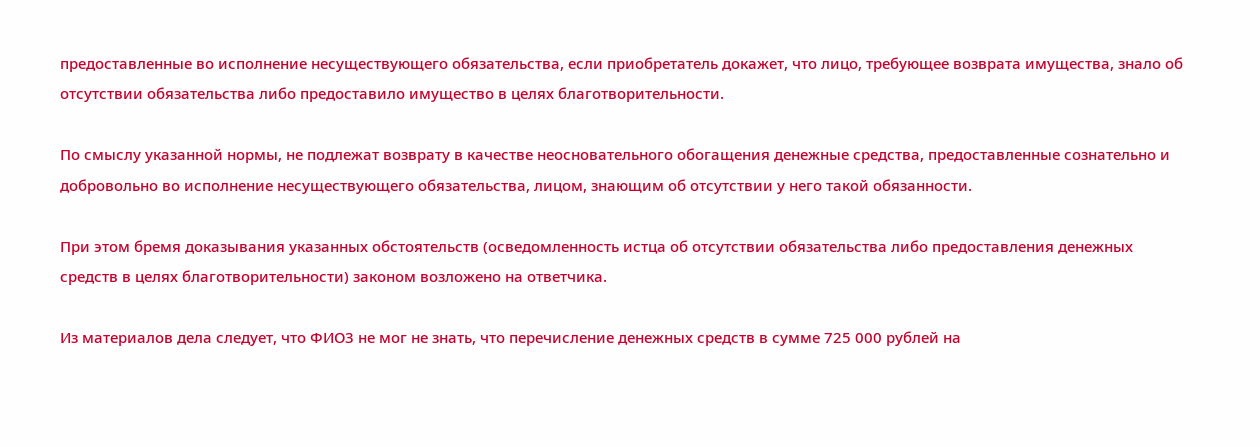предоставленные во исполнение несуществующего обязательства, если приобретатель докажет, что лицо, требующее возврата имущества, знало об отсутствии обязательства либо предоставило имущество в целях благотворительности.

По смыслу указанной нормы, не подлежат возврату в качестве неосновательного обогащения денежные средства, предоставленные сознательно и добровольно во исполнение несуществующего обязательства, лицом, знающим об отсутствии у него такой обязанности.

При этом бремя доказывания указанных обстоятельств (осведомленность истца об отсутствии обязательства либо предоставления денежных средств в целях благотворительности) законом возложено на ответчика.

Из материалов дела следует, что ФИО3 не мог не знать, что перечисление денежных средств в сумме 725 000 рублей на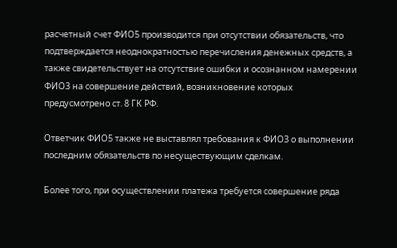расчетный счет ФИО5 производится при отсутствии обязательств, что подтверждается неоднократностью перечисления денежных средств, а также свидетельствует на отсутствие ошибки и осознанном намерении ФИО3 на совершение действий, возникновение которых предусмотрено ст. 8 ГК РФ.

Ответчик ФИО5 также не выставлял требования к ФИО3 о выполнении последним обязательств по несуществующим сделкам.

Более того, при осуществлении платежа требуется совершение ряда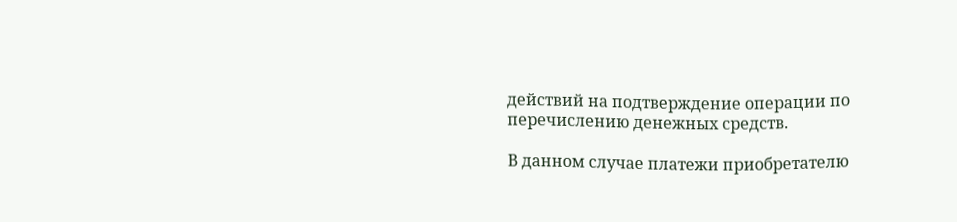действий на подтверждение операции по перечислению денежных средств.

В данном случае платежи приобретателю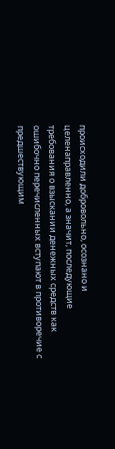происходили добровольно, осознано и целенаправленно, а значит, последующие требования о взыскании денежных средств как ошибочно перечисленных вступают в противоречие с предшествующим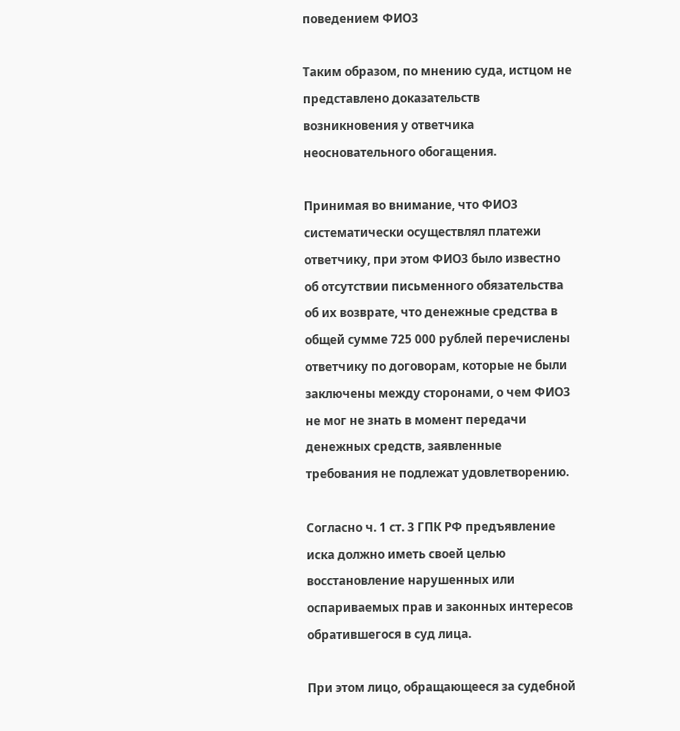поведением ФИО3

Таким образом, по мнению суда, истцом не представлено доказательств возникновения у ответчика неосновательного обогащения.

Принимая во внимание, что ФИО3 систематически осуществлял платежи ответчику, при этом ФИО3 было известно об отсутствии письменного обязательства об их возврате, что денежные средства в общей сумме 725 000 рублей перечислены ответчику по договорам, которые не были заключены между сторонами, о чем ФИО3 не мог не знать в момент передачи денежных средств, заявленные требования не подлежат удовлетворению.

Согласно ч. 1 ст. 3 ГПК РФ предъявление иска должно иметь своей целью восстановление нарушенных или оспариваемых прав и законных интересов обратившегося в суд лица.

При этом лицо, обращающееся за судебной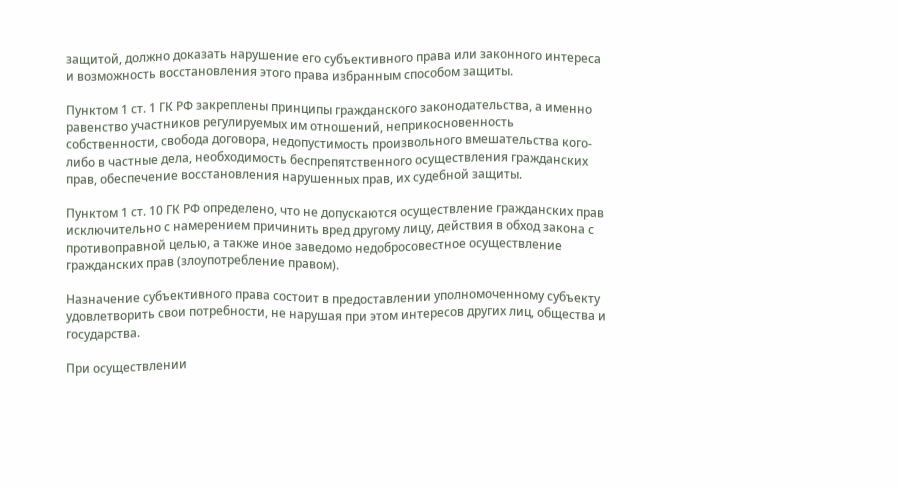защитой, должно доказать нарушение его субъективного права или законного интереса и возможность восстановления этого права избранным способом защиты.

Пунктом 1 ст. 1 ГК РФ закреплены принципы гражданского законодательства, а именно равенство участников регулируемых им отношений, неприкосновенность собственности, свобода договора, недопустимость произвольного вмешательства кого-либо в частные дела, необходимость беспрепятственного осуществления гражданских прав, обеспечение восстановления нарушенных прав, их судебной защиты.

Пунктом 1 ст. 10 ГК РФ определено, что не допускаются осуществление гражданских прав исключительно с намерением причинить вред другому лицу, действия в обход закона с противоправной целью, а также иное заведомо недобросовестное осуществление гражданских прав (злоупотребление правом).

Назначение субъективного права состоит в предоставлении уполномоченному субъекту удовлетворить свои потребности, не нарушая при этом интересов других лиц, общества и государства.

При осуществлении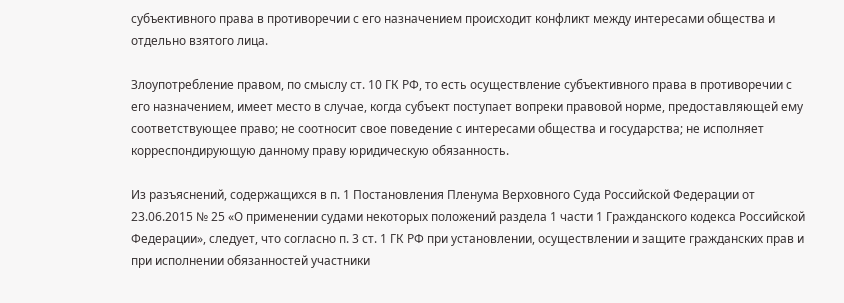субъективного права в противоречии с его назначением происходит конфликт между интересами общества и отдельно взятого лица.

Злоупотребление правом, по смыслу ст. 10 ГК РФ, то есть осуществление субъективного права в противоречии с его назначением, имеет место в случае, когда субъект поступает вопреки правовой норме, предоставляющей ему соответствующее право; не соотносит свое поведение с интересами общества и государства; не исполняет корреспондирующую данному праву юридическую обязанность.

Из разъяснений, содержащихся в п. 1 Постановления Пленума Верховного Суда Российской Федерации от 23.06.2015 № 25 «О применении судами некоторых положений раздела 1 части 1 Гражданского кодекса Российской Федерации», следует, что согласно п. 3 ст. 1 ГК РФ при установлении, осуществлении и защите гражданских прав и при исполнении обязанностей участники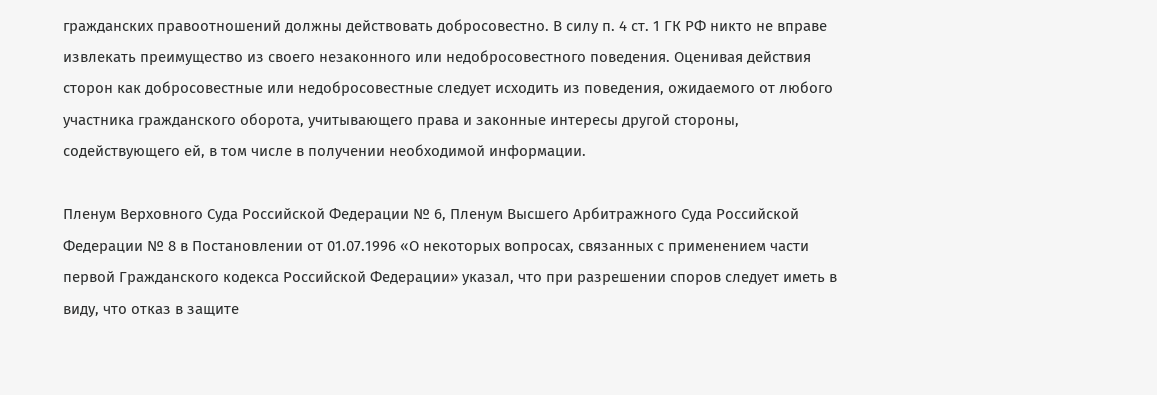гражданских правоотношений должны действовать добросовестно. В силу п. 4 ст. 1 ГК РФ никто не вправе извлекать преимущество из своего незаконного или недобросовестного поведения. Оценивая действия сторон как добросовестные или недобросовестные следует исходить из поведения, ожидаемого от любого участника гражданского оборота, учитывающего права и законные интересы другой стороны, содействующего ей, в том числе в получении необходимой информации.

Пленум Верховного Суда Российской Федерации № 6, Пленум Высшего Арбитражного Суда Российской Федерации № 8 в Постановлении от 01.07.1996 «О некоторых вопросах, связанных с применением части первой Гражданского кодекса Российской Федерации» указал, что при разрешении споров следует иметь в виду, что отказ в защите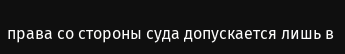права со стороны суда допускается лишь в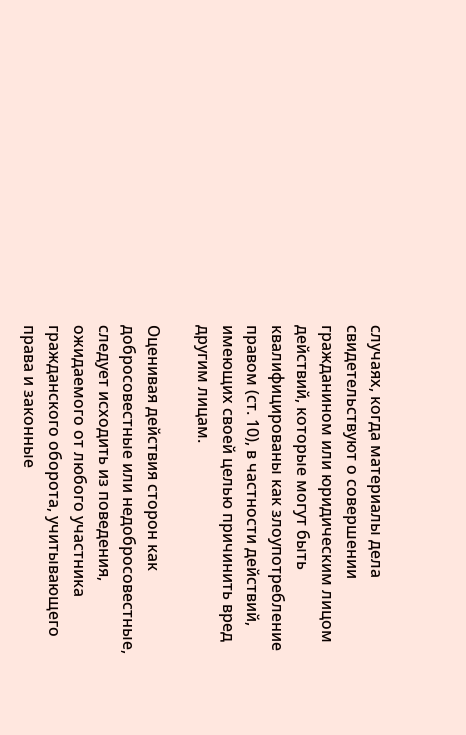случаях, когда материалы дела свидетельствуют о совершении гражданином или юридическим лицом действий, которые могут быть квалифицированы как злоупотребление правом (ст. 10), в частности действий, имеющих своей целью причинить вред другим лицам.

Оценивая действия сторон как добросовестные или недобросовестные, следует исходить из поведения, ожидаемого от любого участника гражданского оборота, учитывающего права и законные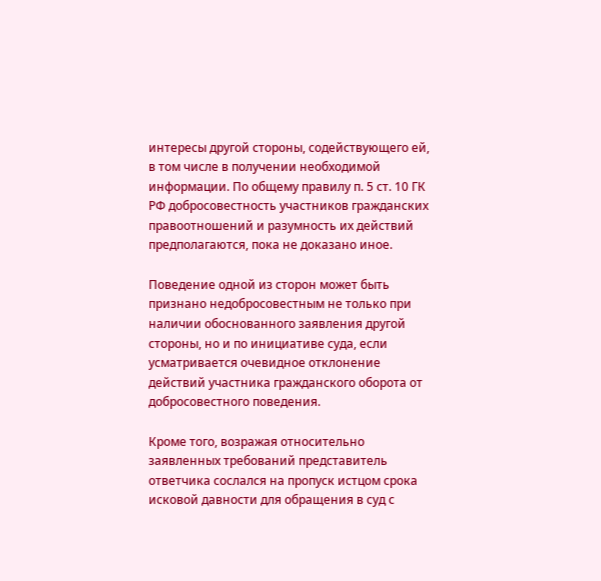интересы другой стороны, содействующего ей, в том числе в получении необходимой информации. По общему правилу п. 5 ст. 10 ГК РФ добросовестность участников гражданских правоотношений и разумность их действий предполагаются, пока не доказано иное.

Поведение одной из сторон может быть признано недобросовестным не только при наличии обоснованного заявления другой стороны, но и по инициативе суда, если усматривается очевидное отклонение действий участника гражданского оборота от добросовестного поведения.

Кроме того, возражая относительно заявленных требований представитель ответчика сослался на пропуск истцом срока исковой давности для обращения в суд с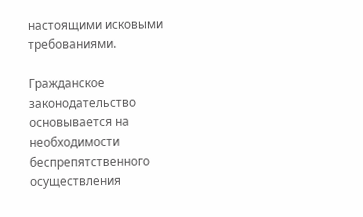настоящими исковыми требованиями.

Гражданское законодательство основывается на необходимости беспрепятственного осуществления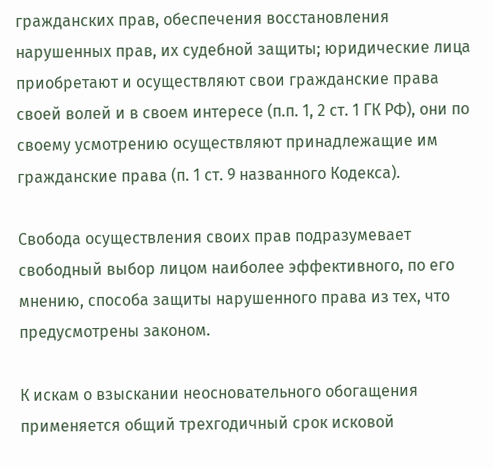гражданских прав, обеспечения восстановления нарушенных прав, их судебной защиты; юридические лица приобретают и осуществляют свои гражданские права своей волей и в своем интересе (п.п. 1, 2 ст. 1 ГК РФ), они по своему усмотрению осуществляют принадлежащие им гражданские права (п. 1 ст. 9 названного Кодекса).

Свобода осуществления своих прав подразумевает свободный выбор лицом наиболее эффективного, по его мнению, способа защиты нарушенного права из тех, что предусмотрены законом.

К искам о взыскании неосновательного обогащения применяется общий трехгодичный срок исковой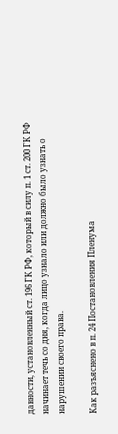давности, установленный ст. 196 ГК РФ, который в силу п. 1 ст. 200 ГК РФ начинает течь со дня, когда лицо узнало или должно было узнать о нарушении своего права.

Как разъяснено в п. 24 Постановления Пленума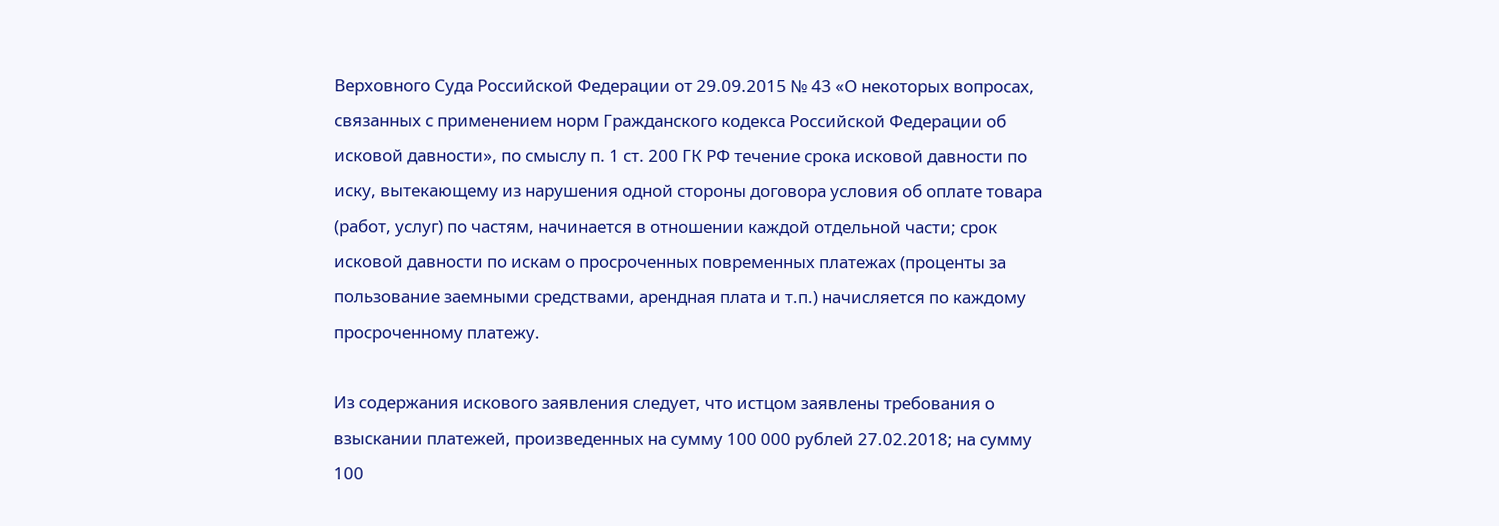Верховного Суда Российской Федерации от 29.09.2015 № 43 «О некоторых вопросах, связанных с применением норм Гражданского кодекса Российской Федерации об исковой давности», по смыслу п. 1 ст. 200 ГК РФ течение срока исковой давности по иску, вытекающему из нарушения одной стороны договора условия об оплате товара (работ, услуг) по частям, начинается в отношении каждой отдельной части; срок исковой давности по искам о просроченных повременных платежах (проценты за пользование заемными средствами, арендная плата и т.п.) начисляется по каждому просроченному платежу.

Из содержания искового заявления следует, что истцом заявлены требования о взыскании платежей, произведенных на сумму 100 000 рублей 27.02.2018; на сумму 100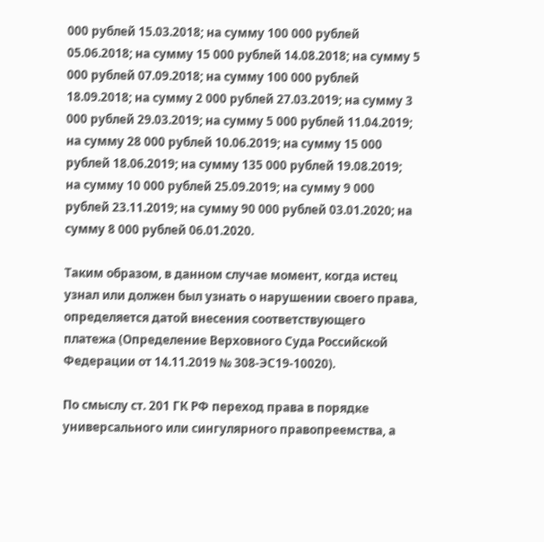000 рублей 15.03.2018; на сумму 100 000 рублей 05.06.2018; на сумму 15 000 рублей 14.08.2018; на сумму 5 000 рублей 07.09.2018; на сумму 100 000 рублей 18.09.2018; на сумму 2 000 рублей 27.03.2019; на сумму 3 000 рублей 29.03.2019; на сумму 5 000 рублей 11.04.2019; на сумму 28 000 рублей 10.06.2019; на сумму 15 000 рублей 18.06.2019; на сумму 135 000 рублей 19.08.2019; на сумму 10 000 рублей 25.09.2019; на сумму 9 000 рублей 23.11.2019; на сумму 90 000 рублей 03.01.2020; на сумму 8 000 рублей 06.01.2020.

Таким образом, в данном случае момент, когда истец узнал или должен был узнать о нарушении своего права, определяется датой внесения соответствующего платежа (Определение Верховного Суда Российской Федерации от 14.11.2019 № 308-ЭС19-10020).

По смыслу ст. 201 ГК РФ переход права в порядке универсального или сингулярного правопреемства, а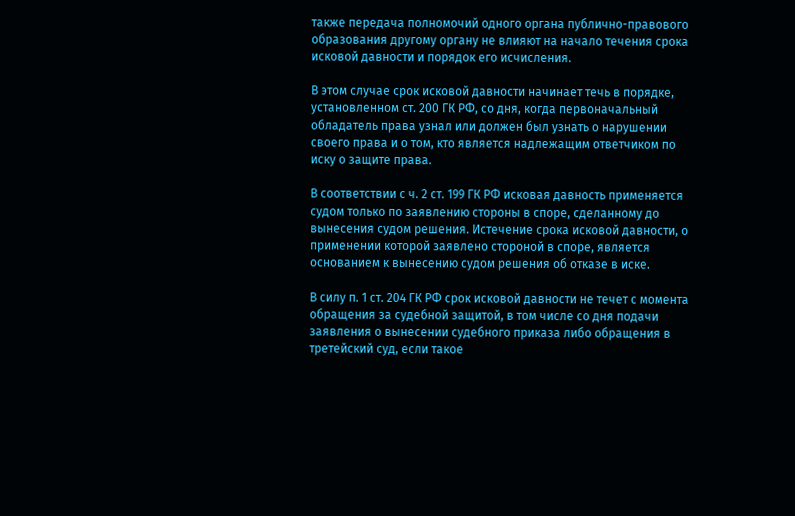также передача полномочий одного органа публично-правового образования другому органу не влияют на начало течения срока исковой давности и порядок его исчисления.

В этом случае срок исковой давности начинает течь в порядке, установленном ст. 200 ГК РФ, со дня, когда первоначальный обладатель права узнал или должен был узнать о нарушении своего права и о том, кто является надлежащим ответчиком по иску о защите права.

В соответствии с ч. 2 ст. 199 ГК РФ исковая давность применяется судом только по заявлению стороны в споре, сделанному до вынесения судом решения. Истечение срока исковой давности, о применении которой заявлено стороной в споре, является основанием к вынесению судом решения об отказе в иске.

В силу п. 1 ст. 204 ГК РФ срок исковой давности не течет с момента обращения за судебной защитой, в том числе со дня подачи заявления о вынесении судебного приказа либо обращения в третейский суд, если такое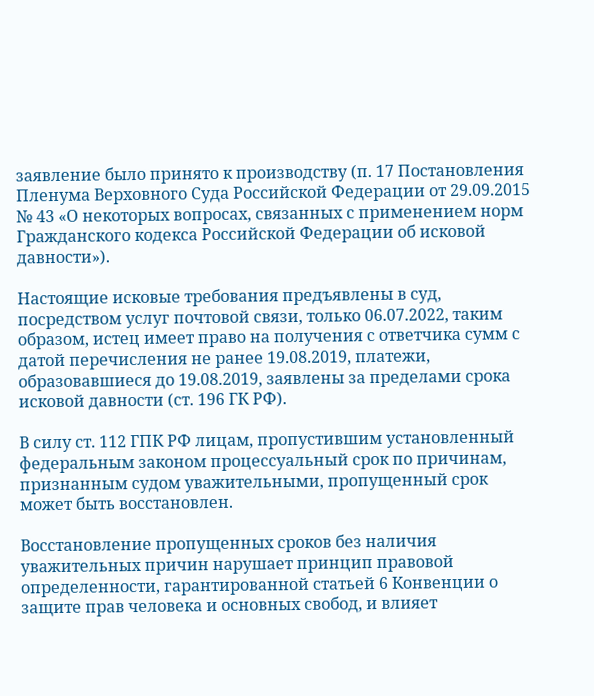заявление было принято к производству (п. 17 Постановления Пленума Верховного Суда Российской Федерации от 29.09.2015 № 43 «О некоторых вопросах, связанных с применением норм Гражданского кодекса Российской Федерации об исковой давности»).

Настоящие исковые требования предъявлены в суд, посредством услуг почтовой связи, только 06.07.2022, таким образом, истец имеет право на получения с ответчика сумм с датой перечисления не ранее 19.08.2019, платежи, образовавшиеся до 19.08.2019, заявлены за пределами срока исковой давности (ст. 196 ГК РФ).

В силу ст. 112 ГПК РФ лицам, пропустившим установленный федеральным законом процессуальный срок по причинам, признанным судом уважительными, пропущенный срок может быть восстановлен.

Восстановление пропущенных сроков без наличия уважительных причин нарушает принцип правовой определенности, гарантированной статьей 6 Конвенции о защите прав человека и основных свобод, и влияет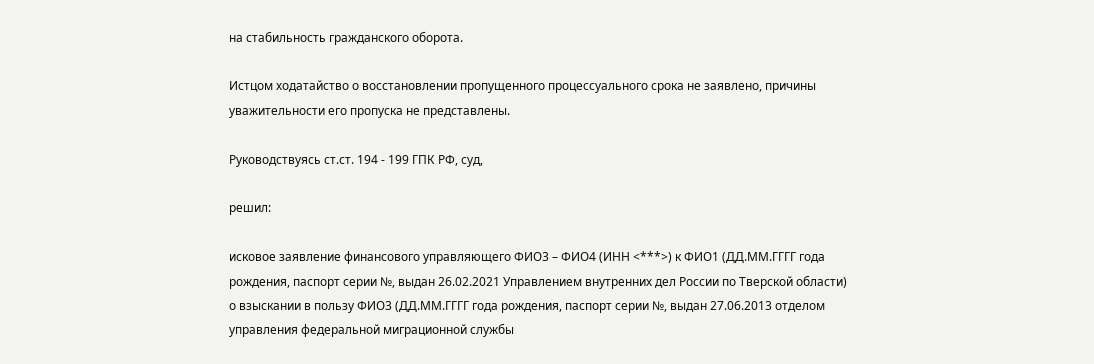на стабильность гражданского оборота.

Истцом ходатайство о восстановлении пропущенного процессуального срока не заявлено, причины уважительности его пропуска не представлены.

Руководствуясь ст.ст. 194 - 199 ГПК РФ, суд,

решил:

исковое заявление финансового управляющего ФИО3 – ФИО4 (ИНН <***>) к ФИО1 (ДД.ММ.ГГГГ года рождения, паспорт серии №, выдан 26.02.2021 Управлением внутренних дел России по Тверской области) о взыскании в пользу ФИО3 (ДД.ММ.ГГГГ года рождения, паспорт серии №, выдан 27.06.2013 отделом управления федеральной миграционной службы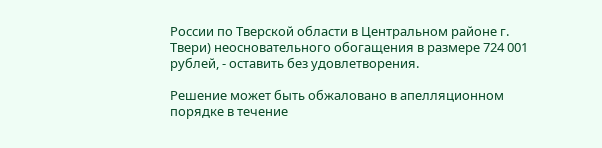России по Тверской области в Центральном районе г. Твери) неосновательного обогащения в размере 724 001 рублей, - оставить без удовлетворения.

Решение может быть обжаловано в апелляционном порядке в течение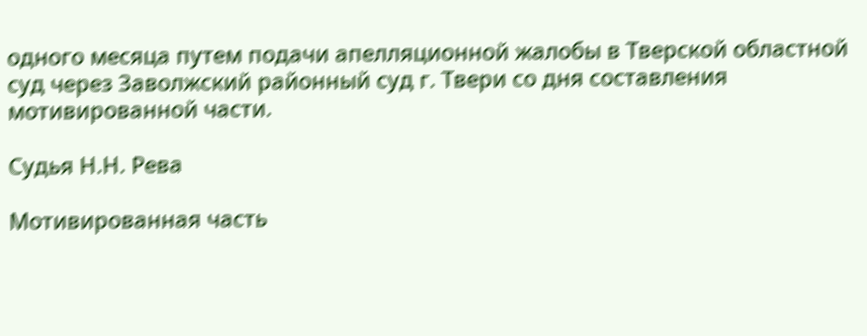одного месяца путем подачи апелляционной жалобы в Тверской областной суд через Заволжский районный суд г. Твери со дня составления мотивированной части.

Судья Н.Н. Рева

Мотивированная часть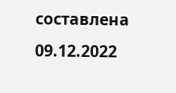составлена 09.12.2022